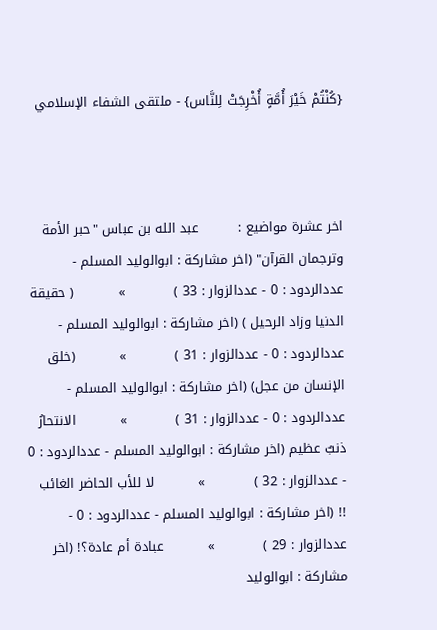{كُنْتُمْ خَيْرَ أُمَّةٍ أُخْرِجَتْ لِلنَّاس} - ملتقى الشفاء الإسلامي



اخر عشرة مواضيع :         عبد الله بن عباس "حبر الأمة وترجمان القرآن" (اخر مشاركة : ابوالوليد المسلم - عددالردود : 0 - عددالزوار : 33 )           »          ( حقيقة الدنيا وزاد الرحيل ) (اخر مشاركة : ابوالوليد المسلم - عددالردود : 0 - عددالزوار : 31 )           »          (خلق الإنسان من عجل) (اخر مشاركة : ابوالوليد المسلم - عددالردود : 0 - عددالزوار : 31 )           »          الانتحارُ ذنبٌ عظيم (اخر مشاركة : ابوالوليد المسلم - عددالردود : 0 - عددالزوار : 32 )           »          لا للأب الحاضر الغائب !! (اخر مشاركة : ابوالوليد المسلم - عددالردود : 0 - عددالزوار : 29 )           »          عبادة أم عادة؟! (اخر مشاركة : ابوالوليد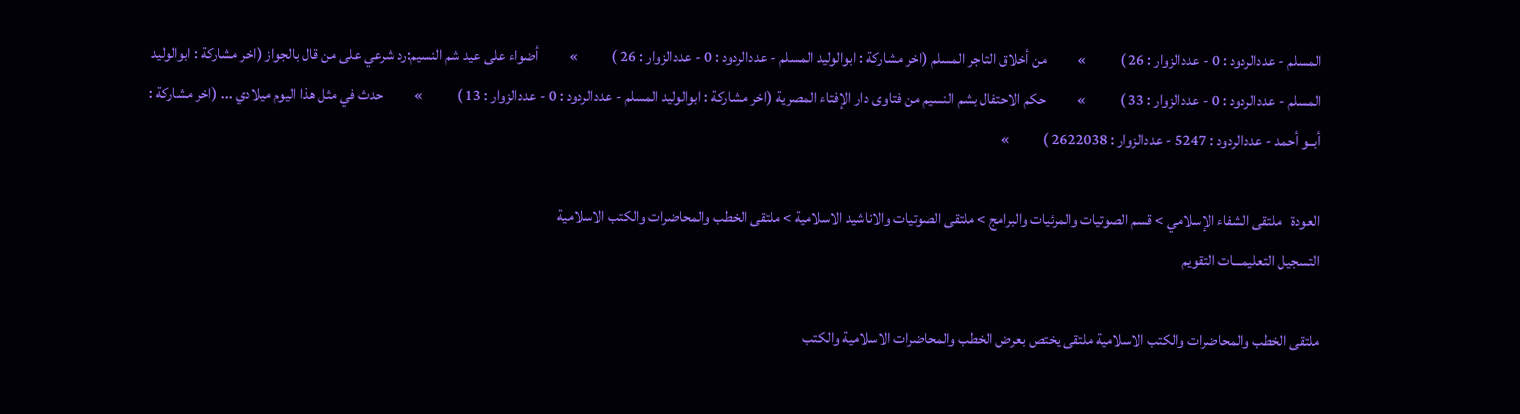المسلم - عددالردود : 0 - عددالزوار : 26 )           »          من أخلاق التاجر المسلم (اخر مشاركة : ابوالوليد المسلم - عددالردود : 0 - عددالزوار : 26 )           »          أضواء على عيد شم النسيم:رد شرعي على من قال بالجواز (اخر مشاركة : ابوالوليد المسلم - عددالردود : 0 - عددالزوار : 33 )           »          حكم الاحتفال بشم النسيم من فتاوى دار الإفتاء المصرية (اخر مشاركة : ابوالوليد المسلم - عددالردود : 0 - عددالزوار : 13 )           »          حدث في مثل هذا اليوم ميلادي ... (اخر مشاركة : أبــو أحمد - عددالردود : 5247 - عددالزوار : 2622038 )           »

العودة   ملتقى الشفاء الإسلامي > قسم الصوتيات والمرئيات والبرامج > ملتقى الصوتيات والاناشيد الاسلامية > ملتقى الخطب والمحاضرات والكتب الاسلامية
التسجيل التعليمـــات التقويم

ملتقى الخطب والمحاضرات والكتب الاسلامية ملتقى يختص بعرض الخطب والمحاضرات الاسلامية والكتب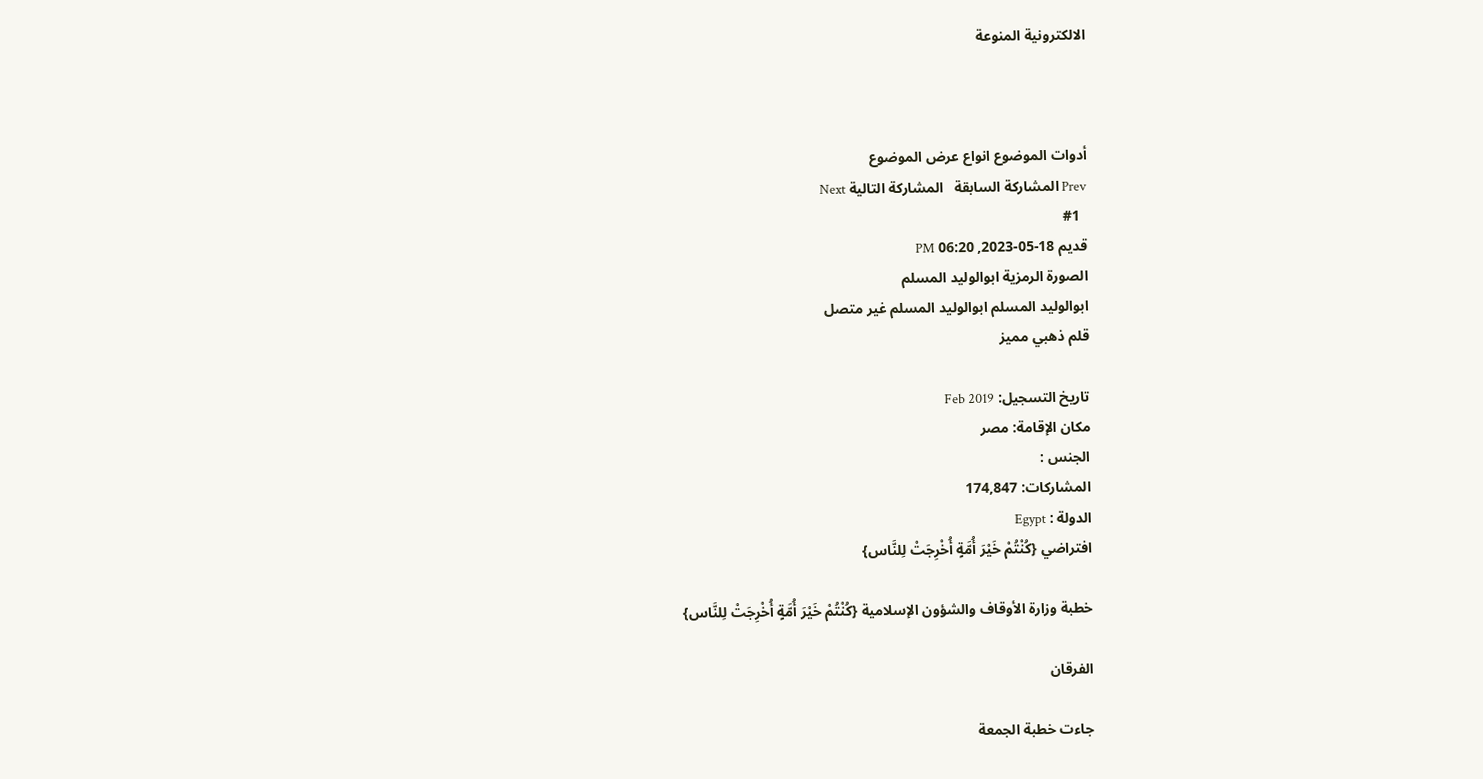الالكترونية المنوعة



أدوات الموضوع انواع عرض الموضوع
Prev المشاركة السابقة   المشاركة التالية Next
  #1
قديم 18-05-2023, 06:20 PM
الصورة الرمزية ابوالوليد المسلم
ابوالوليد المسلم ابوالوليد المسلم غير متصل
قلم ذهبي مميز

تاريخ التسجيل: Feb 2019
مكان الإقامة: مصر
الجنس :
المشاركات: 174,847
الدولة : Egypt
افتراضي {كُنْتُمْ خَيْرَ أُمَّةٍ أُخْرِجَتْ لِلنَّاس}

خطبة وزارة الأوقاف والشؤون الإسلامية {كُنْتُمْ خَيْرَ أُمَّةٍ أُخْرِجَتْ لِلنَّاس}

الفرقان

جاءت خطبة الجمعة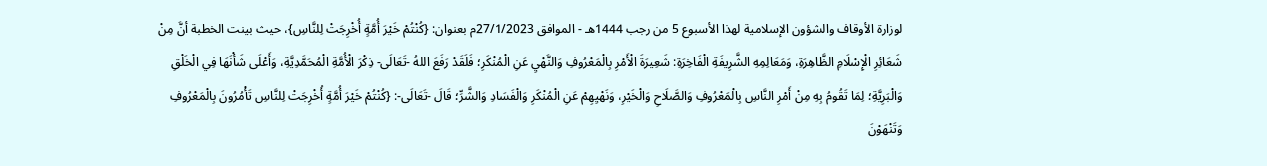لوزارة الأوقاف والشؤون الإسلامية لهذا الأسبوع 5 من رجب 1444هـ - الموافق 27/1/2023م بعنوان: {كُنْتُمْ خَيْرَ أُمَّةٍ أُخْرِجَتْ لِلنَّاسِ}، حيث بينت الخطبة أنَّ مِنْ شَعَائِرِ الْإِسْلَامِ الظَّاهِرَةِ، وَمَعَالِمِهِ الشَّرِيفَةِ الْفَاخِرَةِ: شَعِيرَةَ الْأَمْرِ بِالْمَعْرُوفِ وَالنَّهْيِ عَنِ الْمُنْكَرِ؛ فَلَقَدْ رَفَعَ اللهُ -تَعَالَى- ذِكْرَ الْأُمَّةِ الْمُحَمَّدِيَّةِ، وَأَعْلَى شَأْنَهَا فِي الْخَلْقِ وَالْبَرِيَّةِ؛ لِمَا تَقُومُ بِهِ مِنْ أَمْرِ النَّاسِ بِالْمَعْرُوفِ وَالصَّلَاحِ وَالْخَيْرِ، وَنَهْيِهِمْ عَنِ الْمُنْكَرِ وَالْفَسَادِ وَالشَّرِّ؛ قَالَ -تَعَالَى-: {كُنْتُمْ خَيْرَ أُمَّةٍ أُخْرِجَتْ لِلنَّاسِ تَأْمُرُونَ بِالْمَعْرُوفِ وَتَنْهَوْنَ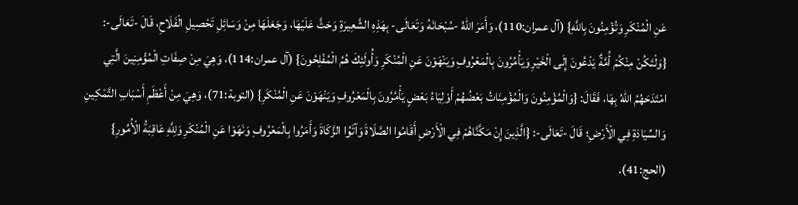عَنِ الْمُنْكَرِ وَتُؤْمِنُونَ بِاللَّهِ} (آل عمران:110)، وَأَمَرَ اللهُ -سُبْحَانَهُ وَتَعَالَى- بِهَذِهِ الشَّعِيرَةِ وَحَثَّ عَلَيْهَا، وَجَعَلَهَا مِنْ وَسَائِلِ تَحْصِيلِ الْفَلَاحِ، قَالَ -تَعَالَى-: {وَلْتَكُنْ مِنْكُمْ أُمَّةٌ يَدْعُونَ إِلَى الْخَيْرِ وَيَأْمُرُونَ بِالْمَعْرُوفِ وَيَنْهَوْنَ عَنِ الْمُنْكَرِ وَأُولَئِكَ هُمُ الْمُفْلِحُونَ} (آل عمران:114)، وَهِيَ مِنْ صِفَاتِ الْمُؤْمِنِينَ الَّتِي امْتَدَحَهُمُ اللهُ بِهَا، فَقَالَ: {وَالْمُؤْمِنُونَ وَالْمُؤْمِنَاتُ بَعْضُهُمْ أَوْلِيَاءُ بَعْضٍ يَأْمُرُونَ بِالْمَعْرُوفِ وَيَنْهَوْنَ عَنِ الْمُنْكَرِ} (التوبة:71)، وَهِيَ مِنْ أَعْظَمِ أَسْبَابِ التَّمْكِينِ وَالسِّيَادَةِ فِي الْأَرْضِ؛ قَالَ -تَعَالَى-: {الَّذِينَ إِنْ مَكَّنَّاهُمْ فِي الْأَرْضِ أَقَامُوا الصَّلَاةَ وَآتَوُا الزَّكَاةَ وَأَمَرُوا بِالْمَعْرُوفِ وَنَهَوْا عَنِ الْمُنْكَرِ وَلِلَّهِ عَاقِبَةُ الْأُمُورِ} (الحج:41).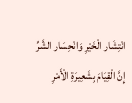انْتِشَار الْخَيْرِ وَانْحِسَار الشَّرِّ
إِنَّ الْقِيَامَ بِشَعِيرَةِ الْأَمْرِ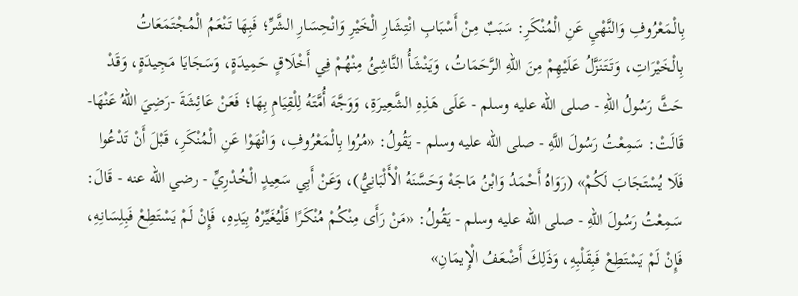بِالْمَعْرُوفِ وَالنَّهْيِ عَنِ الْمُنْكَرِ: سَبَبٌ مِنْ أَسْبَابِ انْتِشَارِ الْخَيْرِ وَانْحِسَارِ الشَّرِّ؛ فَبِهَا تَنْعَمُ الْمُجْتَمَعَاتُ بِالْخَيْرَاتِ، وَتَتَنَزَّلُ عَلَيْهِمْ مِنَ اللهِ الرَّحَمَاتُ، وَيَنْشَأُ النَّاشِئُ مِنْهُمْ فِي أَخْلَاقٍ حَمِيدَةٍ، وَسَجَايَا مَجِيدَةٍ، وَقَدْ حَثَّ رَسُولُ اللهِ - صلى الله عليه وسلم - عَلَى هَذِهِ الشَّعِيرَةِ، وَوَجَّهَ أُمَّتَهُ لِلْقِيَامِ بِهَا؛ فَعَنْ عَائِشَةَ -رَضِيَ اللهُ عَنْهَا- قَالَتْ: سَمِعْتُ رَسُولَ اللَّهِ - صلى الله عليه وسلم - يَقُولُ: «مُرُوا بِالْمَعْرُوفِ، وَانْهَوْا عَنِ الْمُنْكَرِ، قَبْلَ أَنْ تَدْعُوا فَلَا يُسْتَجَابَ لَكُمْ» (رَوَاهُ أَحْمَدُ وَابْنُ مَاجَهْ وَحَسَّنَهُ الْأَلْبَانِيُّ)، وَعَنْ أَبِي سَعِيدٍ الْخُدْرِيِّ - رضي الله عنه - قَالَ: سَمِعْتُ رَسُولَ اللهِ - صلى الله عليه وسلم - يَقُولُ: «مَنْ رَأَى مِنْكُمْ مُنْكَرًا فَلْيُغَيِّرْهُ بِيَدِهِ، فَإِنْ لَمْ يَسْتَطِعْ فَبِلِسَانِهِ، فَإِنْ لَمْ يَسْتَطِعْ فَبِقَلْبِهِ، وَذَلِكَ أَضْعَفُ الْإِيمَانِ»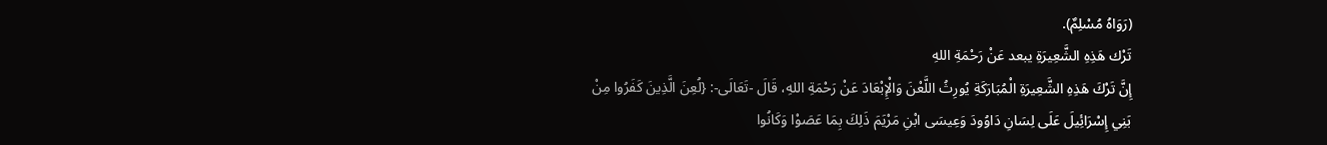(رَوَاهُ مُسْلِمٌ).
تَرْك هَذِهِ الشَّعِيرَةِ يبعد عَنْ رَحْمَةِ اللهِ
إِنَّ تَرْكَ هَذِهِ الشَّعِيرَةِ الْمُبَارَكَةِ يُورِثُ اللَّعْنَ وَالْإِبْعَادَ عَنْ رَحْمَةِ اللهِ، قَالَ -تَعَالَى-: {لُعِنَ الَّذِينَ كَفَرُوا مِنْ بَنِي إِسْرَائِيلَ عَلَى لِسَانِ دَاوُودَ وَعِيسَى ابْنِ مَرْيَمَ ذَلِكَ بِمَا عَصَوْا وَكَانُوا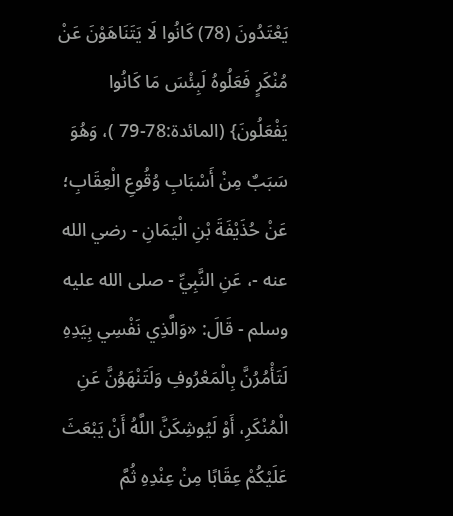يَعْتَدُونَ (78) كَانُوا لَا يَتَنَاهَوْنَ عَنْ مُنْكَرٍ فَعَلُوهُ لَبِئْسَ مَا كَانُوا يَفْعَلُونَ} (المائدة:78-79 )، وَهُوَ سَبَبٌ مِنْ أَسْبَابِ وُقُوعِ الْعِقَابِ؛ عَنْ حُذَيْفَةَ بْنِ الْيَمَانِ - رضي الله عنه -، عَنِ النَّبِيِّ - صلى الله عليه وسلم - قَالَ: «وَالَّذِي نَفْسِي بِيَدِهِ لَتَأْمُرُنَّ بِالْمَعْرُوفِ وَلَتَنْهَوُنَّ عَنِ الْمُنْكَرِ، أَوْ لَيُوشِكَنَّ اللَّهُ أَنْ يَبْعَثَ عَلَيْكُمْ عِقَابًا مِنْ عِنْدِهِ ثُمَّ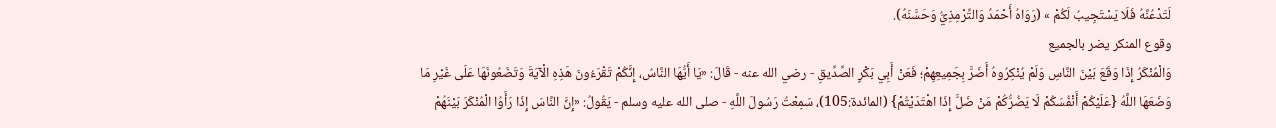لَتَدْعُنَّهُ فَلَا يَسْتَجِيبُ لَكُمْ » (رَوَاهُ أَحْمَدُ وَالتِّرْمِذِيُّ وَحَسَّنَهُ).
وقوع المنكر يضر بالجميع
وَالْمُنْكَرُ إِذَا وَقَعَ بَيْنَ النَّاسِ وَلَمْ يُنْكِرُوهُ أَضَرَّ بِجَمِيعِهِمْ؛ فَعَنْ أَبِي بَكْرٍ الصِّدِّيقِ - رضي الله عنه - قَالَ: «يَا أَيُّهَا النَّاسُ، إِنَّكُمْ تَقْرَءُونَ هَذِهِ الْآيَةَ وَتَضَعُونَهَا عَلَى غَيْرِ مَا وَضَعَهَا اللَّهُ {عَلَيْكُمْ أَنْفُسَكُمْ لَا يَضُرُّكُمْ مَنْ ضَلَّ إِذَا اهْتَدَيْتُمْ} (المائدة:105)، سَمِعْتُ رَسُولَ اللَّهِ - صلى الله عليه وسلم - يَقُولُ: «إِنَّ النَّاسَ إِذَا رَأَوُا الْمُنْكَرَ بَيْنَهُمْ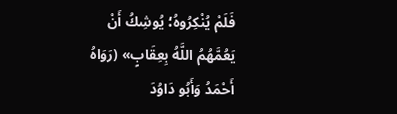فَلَمْ يُنْكِرُوهُ؛ يُوشِكُ أَنْ يَعُمَّهُمُ اللَّهُ بِعِقَابٍ» (رَوَاهُ أَحْمَدُ وَأَبُو دَاوُدَ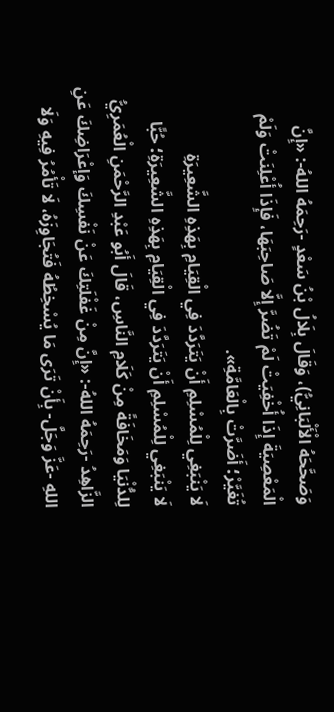وَصَحَّحَهُ الْأَلْبَانِيُّ)، وَقَالَ بِلَالُ بْنُ سَعْدٍ -رَحِمَهُ اللهُ-: «إِنَّ الْمَعْصِيَةَ إِذَا أُخْفِيَتْ لَمْ تَضُرَّ إِلَّا صَاحِبَهَا، فَإِذَا أُعْلِنَتْ وَلَمْ تُغَيَّرْ؛ أَضَرَّتْ بِالْعَامَّةِ».
لَا يَنْبَغِي لِلْمُسْلِمِ أَنْ يَتَرَدَّدَ فِي الْقِيَامِ بِهَذِهِ الشَّعِيرَةِ
لَا يَنْبَغِي لِلْمُسْلِمِ أَنْ يَتَرَدَّدَ فِي الْقِيَامِ بِهَذِهِ الشَّعِيرَةِ؛ حُبًّا لِلدُّنْيَا وَمَخَافَةً مِنْ كَلَامِ النَّاسِ، قَالَ أَبُو عَبْدِ الرَّحْمَنِ الْعُمَرِيُّ الزَّاهِدُ -رَحِمَهُ اللهُ-: «إِنَّ مِنْ غَفْلَتِكَ عَنْ نَفْسِكَ وَإعْرَاضِكَ عَنِ اللهِ -عَزَّ وَجَلَّ- بِأَنْ تَرَى مَا يُسْخِطُهُ فَتُجَاوِزَهُ، لَا تَأْمُرُ فِيهِ وَلَا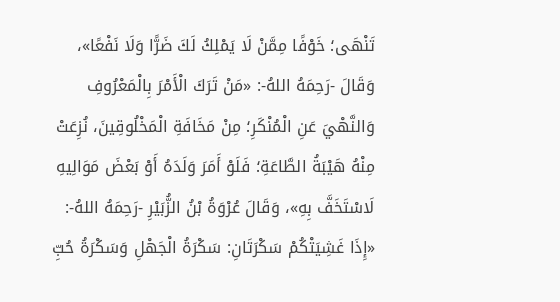تَنْهَى؛ خَوْفًا مِمَّنْ لَا يَمْلِكُ لَكَ ضَرًّا وَلَا نَفْعًا»، وَقَالَ -رَحِمَهُ اللهُ-: «مَنْ تَرَكَ الْأَمْرَ بِالْمَعْرُوفِ وَالنَّهْيَ عَنِ الْمُنْكَرِ؛ مِنْ مَخَافَةِ الْمَخْلُوقِينَ، نُزِعَتْ مِنْهُ هَيْبَةُ الطَّاعَةِ؛ فَلَوْ أَمَرَ وَلَدَهُ أَوْ بَعْضَ مَوَالِيهِ لَاسْتَخَفَّ بِهِ»، وَقَالَ عُرْوَةُ بْنُ الزُّبَيْرِ -رَحِمَهُ اللهُ-: «إِذَا غَشِيَتْكُمْ سَكْرَتَانِ: سَكْرَةُ الْجَهْلِ وَسَكْرَةُ حُبِّ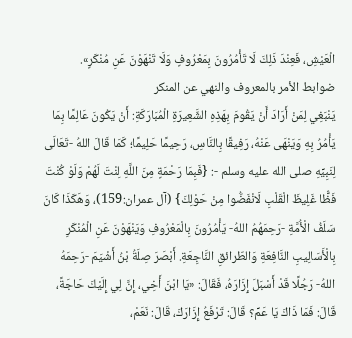الْعَيْشِ، فَعِنْدَ ذَلِكَ لَا تَأْمُرُونَ بِمَعْرُوفٍ وَلَا تَنْهَوْنَ عَنِ مُنْكَرٍ».
ضوابط الأمر بالمعروف والنهي عن المنكر
يَنْبَغِي لِمَنْ أَرَادَ أَنْ يَقُومَ بِهَذِهِ الشَّعِيرَةِ الْمُبَارَكَةِ: أَنْ يَكُونَ عَالِمًا بِمَا يَأْمُرُ بِهِ وَيَنْهَى عَنْهُ، رَفِيقًا بِالنَّاسِ، رَحِيمًا حَلِيمًا؛ كَمَا قَالَ اللهُ -تَعَالَى لِنَبِيِّهِ صلى الله عليه وسلم -: {فَبِمَا رَحْمَةٍ مِنَ اللَّهِ لِنْتَ لَهُمْ وَلَوْ كُنْتَ فَظًّا غَلِيظَ الْقَلْبِ لَانْفَضُّوا مِنْ حَوْلِكَ} (آل عمران:159)، وَهَكَذَا كَانَ سَلَفُ الْأُمَّةِ -رَحِمَهُمُ اللهُ- يَأْمُرُونَ بِالْمَعْرُوفِ وَيَنْهَوْنَ عَنِ الْمُنْكَرِ بِالْأَسَالِيبِ النَّافِعَةِ وَالطّرائقِ النَّاجِعَةِ. أَبْصَرَ صِلَةُ بْنُ أَشْيَمَ -رَحِمَهُ اللهُ- رَجُلًا قَدْ أَسْبَلَ إِزَارَهُ، فَقَالَ: «يَا ابْنَ أَخِي، إِنَّ لِي إِلَيْكَ حَاجَةً، قَالَ: فَمَا ذَاكَ يَا عَمِّ؟ قَالَ: تَرْفَعُ إِزَارَكَ، قَالَ: نَعَمْ،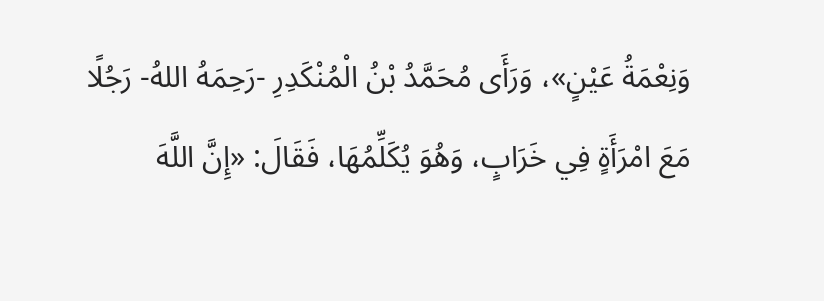وَنِعْمَةُ عَيْنٍ»، وَرَأَى مُحَمَّدُ بْنُ الْمُنْكَدِرِ -رَحِمَهُ اللهُ- رَجُلًا مَعَ امْرَأَةٍ فِي خَرَابٍ، وَهُوَ يُكَلِّمُهَا، فَقَالَ: «إِنَّ اللَّهَ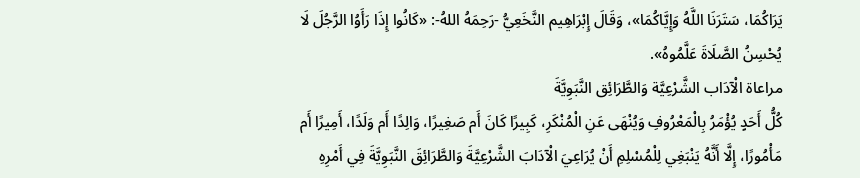يَرَاكُمَا، سَتَرَنَا اللَّهُ وَإِيَّاكُمَا»، وَقَالَ إِبْرَاهِيم النَّخَعِيُّ -رَحِمَهُ اللهُ-: «كَانُوا إِذَا رَأَوُا الرَّجُلَ لَا يُحْسِنُ الصَّلَاةَ عَلَّمُوهُ».
مراعاة الْآدَاب الشَّرْعِيَّة وَالطَّرَائِق النَّبَوِيَّةَ
كُلُّ أَحَدٍ يُؤْمَرُ بِالْمَعْرُوفِ وَيُنْهَى عَنِ الْمُنْكَرِ، كَبِيرًا كَانَ أَم صَغِيرًا، وَالِدًا أَم وَلَدًا، أَمِيرًا أَم مَأْمُورًا، إِلَّا أَنَّهُ يَنْبَغِي لِلْمُسْلِمِ أَنْ يُرَاعِيَ الْآدَابَ الشَّرْعِيَّةَ وَالطَّرَائِقَ النَّبَوِيَّةَ فِي أَمْرِهِ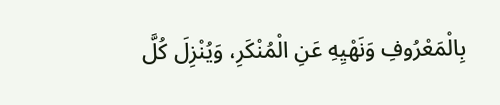بِالْمَعْرُوفِ وَنَهْيِهِ عَنِ الْمُنْكَرِ، وَيُنْزِلَ كُلَّ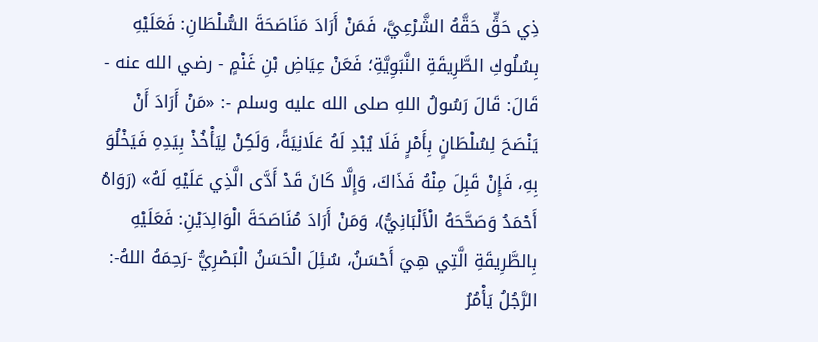ذِي حَقٍّ حَقَّهُ الشَّرْعِيَّ، فَمَنْ أَرَادَ مَنَاصَحَةَ السُّلْطَانِ: فَعَلَيْهِ بِسُلُوكِ الطَّرِيقَةِ النَّبَوِيَّةِ؛ فَعَنْ عِيَاضِ بْنِ غَنْمٍ - رضي الله عنه - قَالَ: قَالَ رَسُولُ اللهِ صلى الله عليه وسلم -: «مَنْ أَرَادَ أَنْ يَنْصَحَ لِسُلْطَانٍ بِأَمْرٍ فَلَا يُبْدِ لَهُ عَلَانِيَةً، وَلَكِنْ لِيَأْخُذْ بِيَدِهِ فَيَخْلُوَ بِهِ، فَإِنْ قَبِلَ مِنْهُ فَذَاكَ، وَإِلَّا كَانَ قَدْ أَدَّى الَّذِي عَلَيْهِ لَهُ» (رَوَاهُ أَحْمَدُ وَصَحَّحَهُ الْأَلْبَانِيُّ)، وَمَنْ أَرَادَ مُنَاصَحَةَ الْوَالِدَيْنِ: فَعَلَيْهِ بِالطَّرِيقَةِ الَّتِي هِيَ أَحْسَنُ، سُئِلَ الْحَسَنُ الْبَصْرِيُّ -رَحِمَهُ اللهُ-: الرَّجُلُ يَأْمُرُ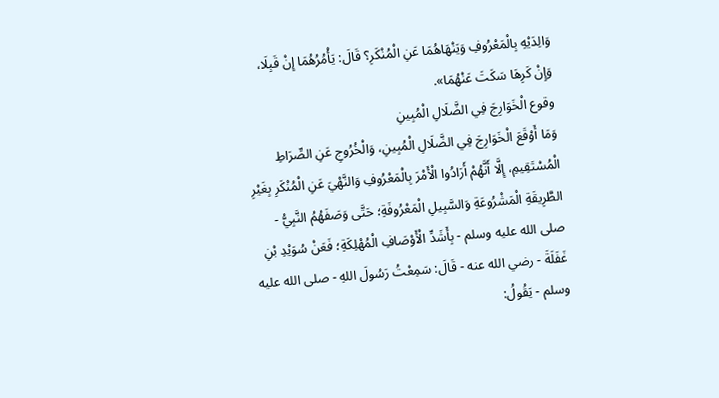وَالِدَيْهِ بِالْمَعْرُوفِ وَيَنْهَاهُمَا عَنِ الْمُنْكَرِ؟ قَالَ: يَأْمُرُهُمَا إِنْ قَبِلَا، وَإِنْ كَرِهَا سَكَتَ عَنْهُمَا».
وقوع الْخَوَارِجَ فِي الضَّلَالِ الْمُبِينِ
وَمَا أَوْقَعَ الْخَوَارِجَ فِي الضَّلَالِ الْمُبِينِ، وَالْخُرُوجِ عَنِ الصِّرَاطِ الْمُسْتَقِيمِ، إِلَّا أَنَّهُمْ أَرَادُوا الْأَمْرَ بِالْمَعْرُوفِ وَالنَّهْيَ عَنِ الْمُنْكَرِ بِغَيْرِ الطَّرِيقَةِ الْمَشْرُوعَةِ وَالسَّبِيلِ الْمَعْرُوفَةِ؛ حَتَّى وَصَفَهُمُ النَّبِيُّ - صلى الله عليه وسلم - بِأَشَدِّ الْأَوْصَافِ الْمُهْلِكَةِ؛ فَعَنْ سُوَيْدِ بْنِ غَفَلَةَ - رضي الله عنه - قَالَ: سَمِعْتُ رَسُولَ اللهِ - صلى الله عليه وسلم - يَقُولُ: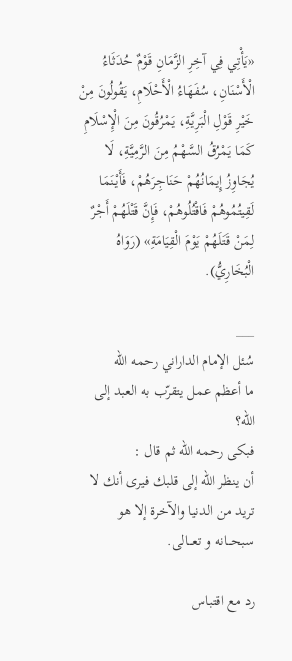«يَأْتِي فِي آخِرِ الزَّمَانِ قَوْمٌ حُدَثَاءُ الْأَسْنَانِ، سُفَهَاءُ الْأَحْلَامِ، يَقُولُونَ مِنْ خَيْرِ قَوْلِ الْبَرِيَّةِ، يَمْرُقُونَ مِنَ الْإِسْلَامِ كَمَا يَمْرُقُ السَّهْمُ مِنَ الرَّمِيَّةِ، لَا يُجَاوِزُ إِيمَانُهُمْ حَنَاجِرَهُمْ، فَأَيْنَمَا لَقِيتُمُوهُمْ فَاقْتُلُوهُمْ، فَإِنَّ قَتْلَهُمْ أَجْرٌ لِمَنْ قَتَلَهُمْ يَوْمَ الْقِيَامَةِ» (رَوَاهُ الْبُخَارِيُّ).

___
سُئل الإمام الداراني رحمه الله
ما أعظم عمل يتقرّب به العبد إلى الله؟
فبكى رحمه الله ثم قال :
أن ينظر الله إلى قلبك فيرى أنك لا تريد من الدنيا والآخرة إلا هو
سبحـــانه و تعـــالى.

رد مع اقتباس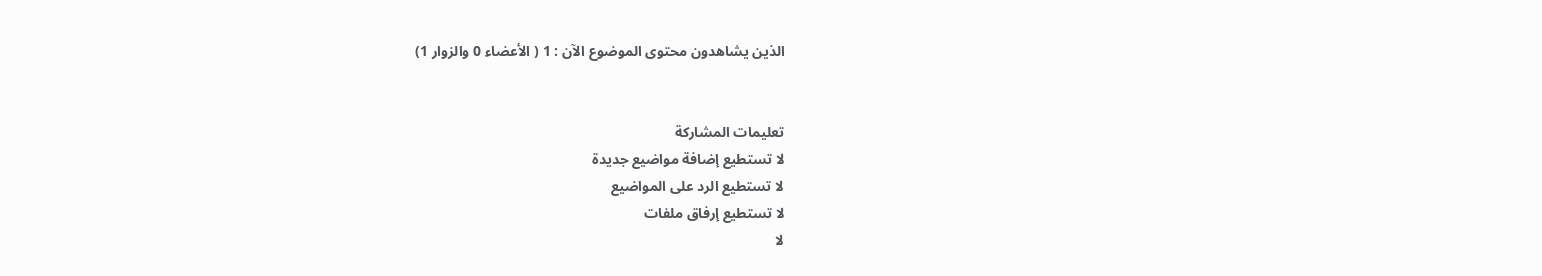الذين يشاهدون محتوى الموضوع الآن : 1 ( الأعضاء 0 والزوار 1)


تعليمات المشاركة
لا تستطيع إضافة مواضيع جديدة
لا تستطيع الرد على المواضيع
لا تستطيع إرفاق ملفات
لا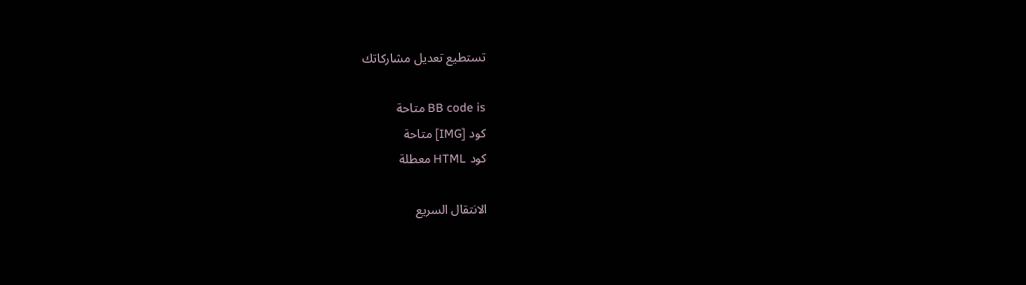تستطيع تعديل مشاركاتك

BB code is متاحة
كود [IMG] متاحة
كود HTML معطلة

الانتقال السريع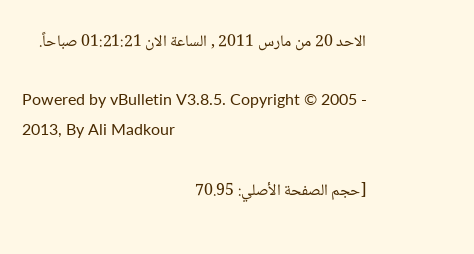الاحد 20 من مارس 2011 , الساعة الان 01:21:21 صباحاً.

Powered by vBulletin V3.8.5. Copyright © 2005 - 2013, By Ali Madkour

[حجم الصفحة الأصلي: 70.95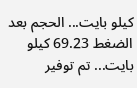كيلو بايت... الحجم بعد الضغط 69.23 كيلو بايت... تم توفير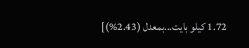1.72 كيلو بايت...بمعدل (2.43%)]